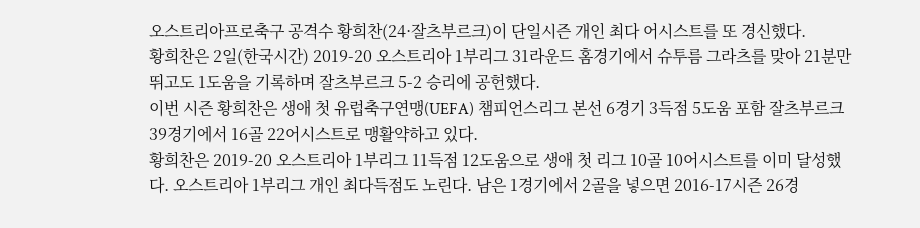오스트리아프로축구 공격수 황희찬(24·잘츠부르크)이 단일시즌 개인 최다 어시스트를 또 경신했다.
황희찬은 2일(한국시간) 2019-20 오스트리아 1부리그 31라운드 홈경기에서 슈투름 그라츠를 맞아 21분만 뛰고도 1도움을 기록하며 잘츠부르크 5-2 승리에 공헌했다.
이번 시즌 황희찬은 생애 첫 유럽축구연맹(UEFA) 챔피언스리그 본선 6경기 3득점 5도움 포함 잘츠부르크 39경기에서 16골 22어시스트로 맹활약하고 있다.
황희찬은 2019-20 오스트리아 1부리그 11득점 12도움으로 생애 첫 리그 10골 10어시스트를 이미 달성했다. 오스트리아 1부리그 개인 최다득점도 노린다. 남은 1경기에서 2골을 넣으면 2016-17시즌 26경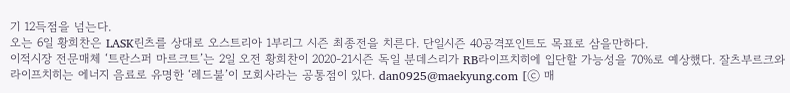기 12득점을 넘는다.
오는 6일 황희찬은 LASK린츠를 상대로 오스트리아 1부리그 시즌 최종전을 치른다. 단일시즌 40공격포인트도 목표로 삼을만하다.
이적시장 전문매체 ‘트란스퍼 마르크트’는 2일 오전 황희찬이 2020-21시즌 독일 분데스리가 RB라이프치히에 입단할 가능성을 70%로 예상했다. 잘츠부르크와 라이프치히는 에너지 음료로 유명한 ‘레드불’이 모회사라는 공통점이 있다. dan0925@maekyung.com [ⓒ 매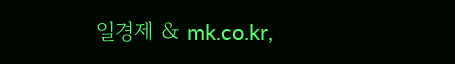일경제 & mk.co.kr,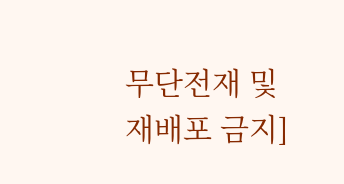무단전재 및 재배포 금지]